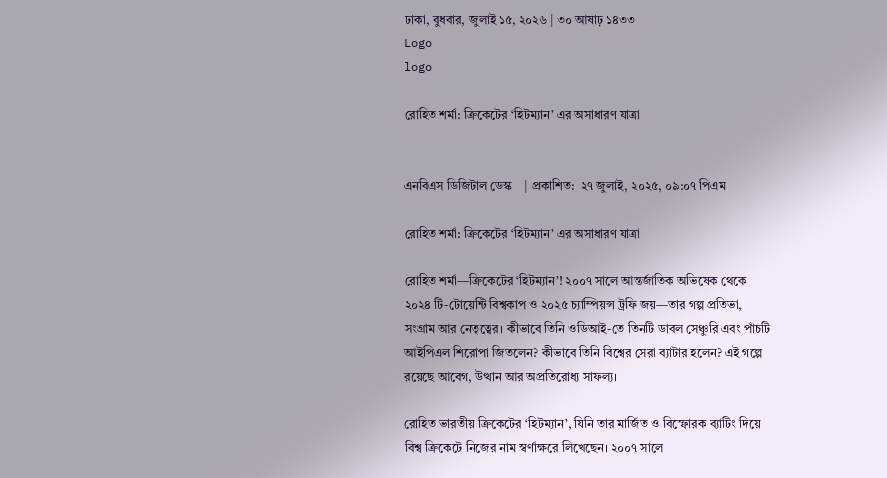ঢাকা, বুধবার, জুলাই ১৫, ২০২৬ | ৩০ আষাঢ় ১৪৩৩
Logo
logo

রোহিত শর্মা: ক্রিকেটের ‘হিটম্যান’ এর অসাধারণ যাত্রা


এনবিএস ডিজিটাল ডেস্ক    | প্রকাশিত:  ২৭ জুলাই, ২০২৫, ০৯:০৭ পিএম

রোহিত শর্মা: ক্রিকেটের ‘হিটম্যান’ এর অসাধারণ যাত্রা

রোহিত শর্মা—ক্রিকেটের ‘হিটম্যান’! ২০০৭ সালে আন্তর্জাতিক অভিষেক থেকে ২০২৪ টি-টোয়েন্টি বিশ্বকাপ ও ২০২৫ চ্যাম্পিয়ন্স ট্রফি জয়—তার গল্প প্রতিভা, সংগ্রাম আর নেতৃত্বের। কীভাবে তিনি ওডিআই-তে তিনটি ডাবল সেঞ্চুরি এবং পাঁচটি আইপিএল শিরোপা জিতলেন? কীভাবে তিনি বিশ্বের সেরা ব্যাটার হলেন? এই গল্পে রয়েছে আবেগ, উত্থান আর অপ্রতিরোধ্য সাফল্য।

রোহিত ভারতীয় ক্রিকেটের ‘হিটম্যান’, যিনি তার মার্জিত ও বিস্ফোরক ব্যাটিং দিয়ে বিশ্ব ক্রিকেটে নিজের নাম স্বর্ণাক্ষরে লিখেছেন। ২০০৭ সালে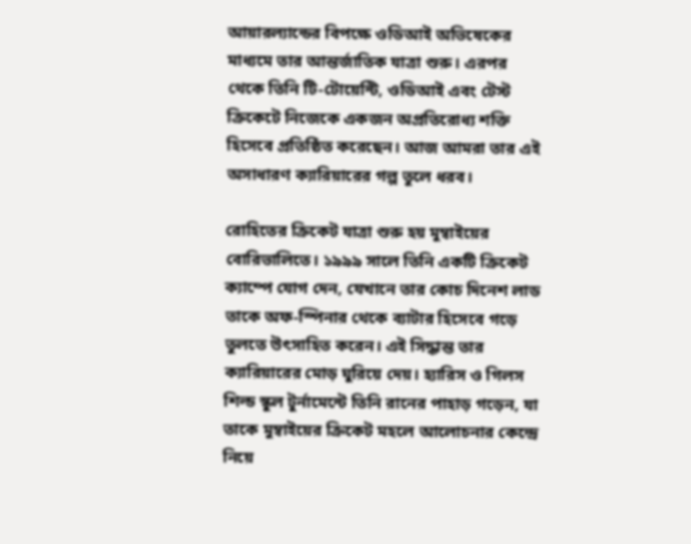আয়ারল্যান্ডের বিপক্ষে ওডিআই অভিষেকের মাধ্যমে তার আন্তর্জাতিক যাত্রা শুরু। এরপর থেকে তিনি টি-টোয়েন্টি, ওডিআই এবং টেস্ট ক্রিকেটে নিজেকে একজন অপ্রতিরোধ্য শক্তি হিসেবে প্রতিষ্ঠিত করেছেন। আজ আমরা তার এই অসাধারণ ক্যারিয়ারের গল্প তুলে ধরব।

রোহিতের ক্রিকেট যাত্রা শুরু হয় মুম্বাইয়ের বোরিভালিতে। ১৯৯৯ সালে তিনি একটি ক্রিকেট ক্যাম্পে যোগ দেন, যেখানে তার কোচ দিনেশ লাড তাকে অফ-স্পিনার থেকে ব্যাটার হিসেবে গড়ে তুলতে উৎসাহিত করেন। এই সিদ্ধান্ত তার ক্যারিয়ারের মোড় ঘুরিয়ে দেয়। হ্যারিস ও গিলস শিল্ড স্কুল টুর্নামেন্টে তিনি রানের পাহাড় গড়েন, যা তাকে মুম্বাইয়ের ক্রিকেট মহলে আলোচনার কেন্দ্রে নিয়ে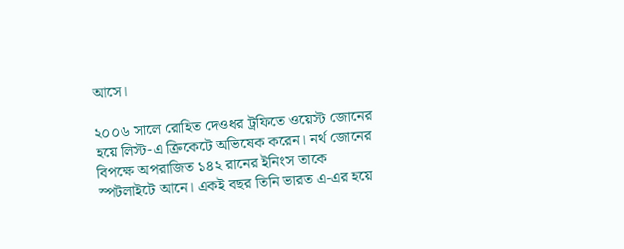আসে।

২০০৬ সালে রোহিত দেওধর ট্রফিতে ওয়েস্ট জোনের হয়ে লিস্ট-এ ক্রিকেটে অভিষেক করেন। নর্থ জোনের বিপক্ষে অপরাজিত ১৪২ রানের ইনিংস তাকে স্পটলাইটে আনে। একই বছর তিনি ভারত এ-এর হয়ে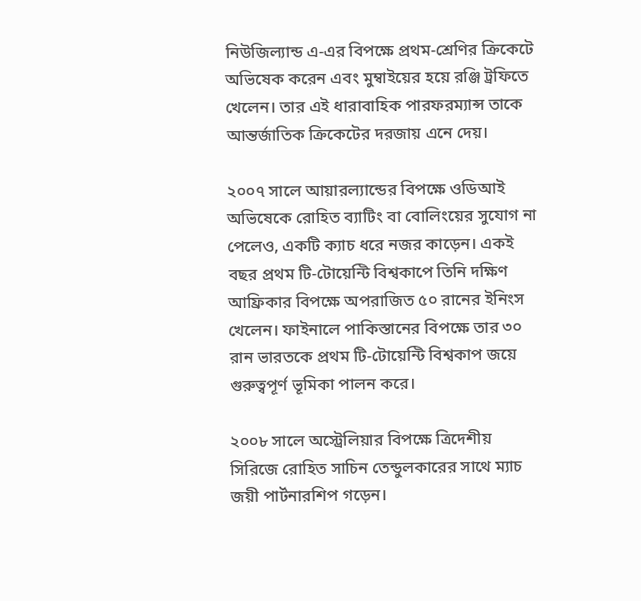নিউজিল্যান্ড এ-এর বিপক্ষে প্রথম-শ্রেণির ক্রিকেটে অভিষেক করেন এবং মুম্বাইয়ের হয়ে রঞ্জি ট্রফিতে খেলেন। তার এই ধারাবাহিক পারফরম্যান্স তাকে আন্তর্জাতিক ক্রিকেটের দরজায় এনে দেয়।

২০০৭ সালে আয়ারল্যান্ডের বিপক্ষে ওডিআই অভিষেকে রোহিত ব্যাটিং বা বোলিংয়ের সুযোগ না পেলেও, একটি ক্যাচ ধরে নজর কাড়েন। একই বছর প্রথম টি-টোয়েন্টি বিশ্বকাপে তিনি দক্ষিণ আফ্রিকার বিপক্ষে অপরাজিত ৫০ রানের ইনিংস খেলেন। ফাইনালে পাকিস্তানের বিপক্ষে তার ৩০ রান ভারতকে প্রথম টি-টোয়েন্টি বিশ্বকাপ জয়ে গুরুত্বপূর্ণ ভূমিকা পালন করে।

২০০৮ সালে অস্ট্রেলিয়ার বিপক্ষে ত্রিদেশীয় সিরিজে রোহিত সাচিন তেন্ডুলকারের সাথে ম্যাচ জয়ী পার্টনারশিপ গড়েন।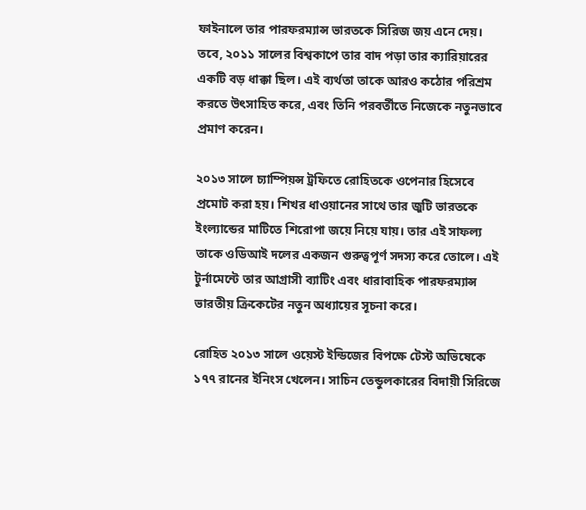ফাইনালে তার পারফরম্যান্স ভারতকে সিরিজ জয় এনে দেয়। তবে, ২০১১ সালের বিশ্বকাপে তার বাদ পড়া তার ক্যারিয়ারের একটি বড় ধাক্কা ছিল। এই ব্যর্থতা তাকে আরও কঠোর পরিশ্রম করতে উৎসাহিত করে, এবং তিনি পরবর্তীতে নিজেকে নতুনভাবে প্রমাণ করেন।

২০১৩ সালে চ্যাম্পিয়ন্স ট্রফিতে রোহিতকে ওপেনার হিসেবে প্রমোট করা হয়। শিখর ধাওয়ানের সাথে তার জুটি ভারতকে ইংল্যান্ডের মাটিতে শিরোপা জয়ে নিয়ে যায়। তার এই সাফল্য তাকে ওডিআই দলের একজন গুরুত্বপূর্ণ সদস্য করে তোলে। এই টুর্নামেন্টে তার আগ্রাসী ব্যাটিং এবং ধারাবাহিক পারফরম্যান্স ভারতীয় ক্রিকেটের নতুন অধ্যায়ের সূচনা করে।

রোহিত ২০১৩ সালে ওয়েস্ট ইন্ডিজের বিপক্ষে টেস্ট অভিষেকে ১৭৭ রানের ইনিংস খেলেন। সাচিন তেন্ডুলকারের বিদায়ী সিরিজে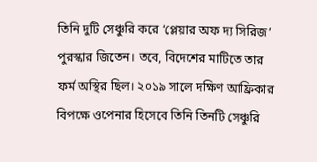তিনি দুটি সেঞ্চুরি করে ‘প্লেয়ার অফ দ্য সিরিজ’ পুরস্কার জিতেন। তবে, বিদেশের মাটিতে তার ফর্ম অস্থির ছিল। ২০১৯ সালে দক্ষিণ আফ্রিকার বিপক্ষে ওপেনার হিসেবে তিনি তিনটি সেঞ্চুরি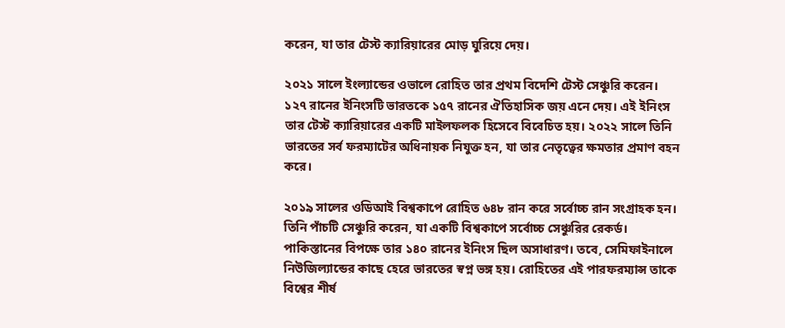করেন, যা তার টেস্ট ক্যারিয়ারের মোড় ঘুরিয়ে দেয়।

২০২১ সালে ইংল্যান্ডের ওভালে রোহিত তার প্রথম বিদেশি টেস্ট সেঞ্চুরি করেন। ১২৭ রানের ইনিংসটি ভারতকে ১৫৭ রানের ঐতিহাসিক জয় এনে দেয়। এই ইনিংস তার টেস্ট ক্যারিয়ারের একটি মাইলফলক হিসেবে বিবেচিত হয়। ২০২২ সালে তিনি ভারতের সর্ব ফরম্যাটের অধিনায়ক নিযুক্ত হন, যা তার নেতৃত্বের ক্ষমতার প্রমাণ বহন করে।

২০১৯ সালের ওডিআই বিশ্বকাপে রোহিত ৬৪৮ রান করে সর্বোচ্চ রান সংগ্রাহক হন। তিনি পাঁচটি সেঞ্চুরি করেন, যা একটি বিশ্বকাপে সর্বোচ্চ সেঞ্চুরির রেকর্ড। পাকিস্তানের বিপক্ষে তার ১৪০ রানের ইনিংস ছিল অসাধারণ। তবে, সেমিফাইনালে নিউজিল্যান্ডের কাছে হেরে ভারতের স্বপ্ন ভঙ্গ হয়। রোহিতের এই পারফরম্যান্স তাকে বিশ্বের শীর্ষ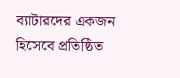ব্যাটারদের একজন হিসেবে প্রতিষ্ঠিত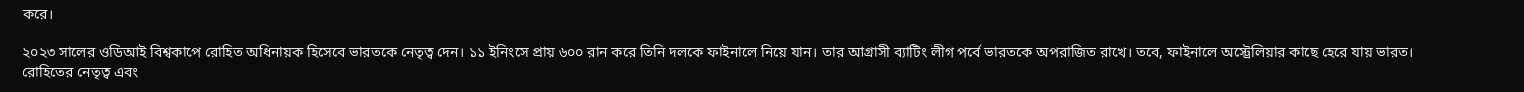করে।

২০২৩ সালের ওডিআই বিশ্বকাপে রোহিত অধিনায়ক হিসেবে ভারতকে নেতৃত্ব দেন। ১১ ইনিংসে প্রায় ৬০০ রান করে তিনি দলকে ফাইনালে নিয়ে যান। তার আগ্রাসী ব্যাটিং লীগ পর্বে ভারতকে অপরাজিত রাখে। তবে, ফাইনালে অস্ট্রেলিয়ার কাছে হেরে যায় ভারত। রোহিতের নেতৃত্ব এবং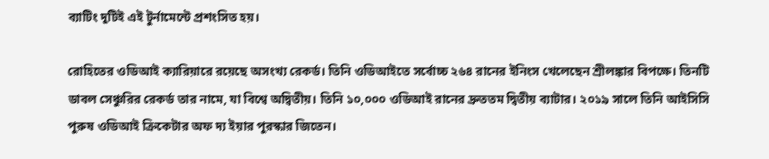ব্যাটিং দুটিই এই টুর্নামেন্টে প্রশংসিত হয়।

রোহিতের ওডিআই ক্যারিয়ারে রয়েছে অসংখ্য রেকর্ড। তিনি ওডিআইতে সর্বোচ্চ ২৬৪ রানের ইনিংস খেলেছেন শ্রীলঙ্কার বিপক্ষে। তিনটি ডাবল সেঞ্চুরির রেকর্ড তার নামে, যা বিশ্বে অদ্বিতীয়। তিনি ১০,০০০ ওডিআই রানের দ্রুততম দ্বিতীয় ব্যাটার। ২০১৯ সালে তিনি আইসিসি পুরুষ ওডিআই ক্রিকেটার অফ দ্য ইয়ার পুরস্কার জিতেন।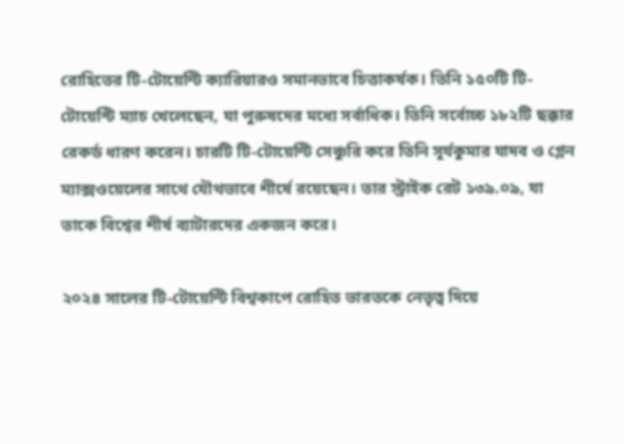রোহিতের টি-টোয়েন্টি ক্যারিয়ারও সমানভাবে চিত্তাকর্ষক। তিনি ১৫০টি টি-টোয়েন্টি ম্যাচ খেলেছেন, যা পুরুষদের মধ্যে সর্বাধিক। তিনি সর্বোচ্চ ১৮২টি ছক্কার রেকর্ড ধারণ করেন। চারটি টি-টোয়েন্টি সেঞ্চুরি করে তিনি সূর্যকুমার যাদব ও গ্লেন ম্যাক্সওয়েলের সাথে যৌথভাবে শীর্ষে রয়েছেন। তার স্ট্রাইক রেট ১৩৯.০৯, যা তাকে বিশ্বের শীর্ষ ব্যাটারদের একজন করে।

২০২৪ সালের টি-টোয়েন্টি বিশ্বকাপে রোহিত ভারতকে নেতৃত্ব দিয়ে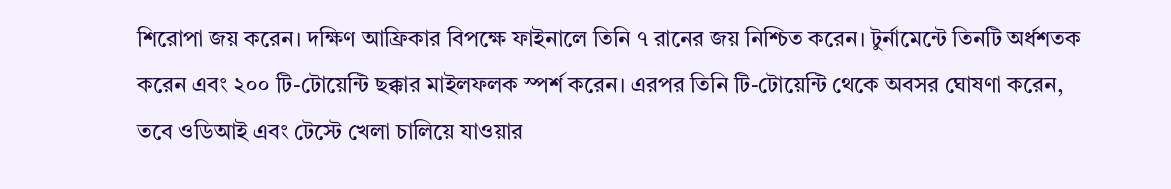শিরোপা জয় করেন। দক্ষিণ আফ্রিকার বিপক্ষে ফাইনালে তিনি ৭ রানের জয় নিশ্চিত করেন। টুর্নামেন্টে তিনটি অর্ধশতক করেন এবং ২০০ টি-টোয়েন্টি ছক্কার মাইলফলক স্পর্শ করেন। এরপর তিনি টি-টোয়েন্টি থেকে অবসর ঘোষণা করেন, তবে ওডিআই এবং টেস্টে খেলা চালিয়ে যাওয়ার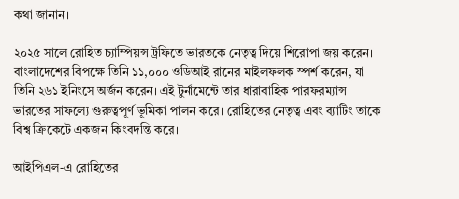কথা জানান।

২০২৫ সালে রোহিত চ্যাম্পিয়ন্স ট্রফিতে ভারতকে নেতৃত্ব দিয়ে শিরোপা জয় করেন। বাংলাদেশের বিপক্ষে তিনি ১১,০০০ ওডিআই রানের মাইলফলক স্পর্শ করেন, যা তিনি ২৬১ ইনিংসে অর্জন করেন। এই টুর্নামেন্টে তার ধারাবাহিক পারফরম্যান্স ভারতের সাফল্যে গুরুত্বপূর্ণ ভূমিকা পালন করে। রোহিতের নেতৃত্ব এবং ব্যাটিং তাকে বিশ্ব ক্রিকেটে একজন কিংবদন্তি করে।

আইপিএল-এ রোহিতের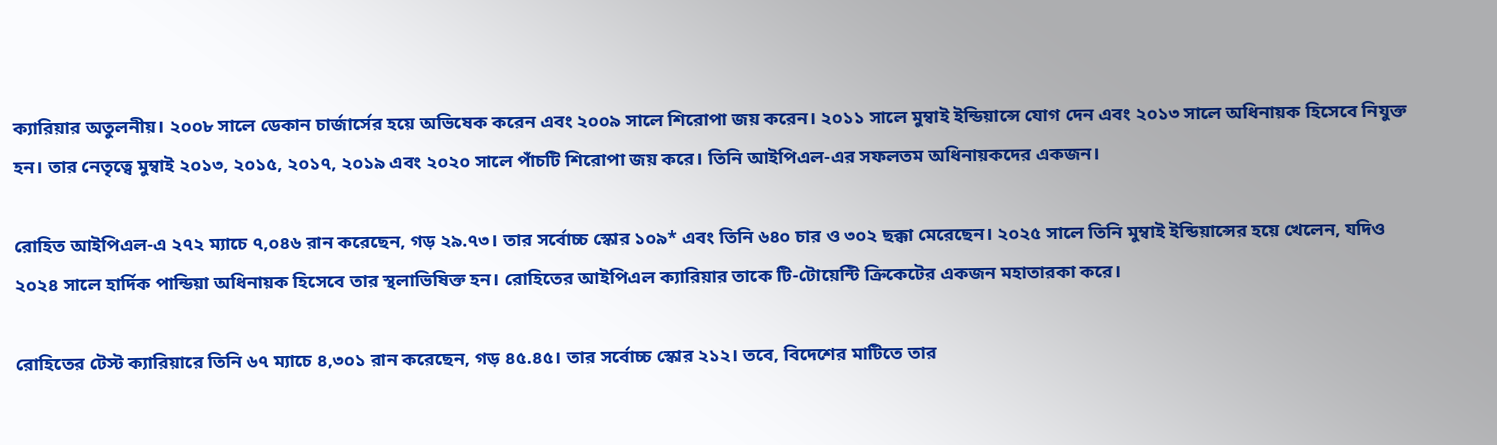ক্যারিয়ার অতুলনীয়। ২০০৮ সালে ডেকান চার্জার্সের হয়ে অভিষেক করেন এবং ২০০৯ সালে শিরোপা জয় করেন। ২০১১ সালে মুম্বাই ইন্ডিয়ান্সে যোগ দেন এবং ২০১৩ সালে অধিনায়ক হিসেবে নিযুক্ত হন। তার নেতৃত্বে মুম্বাই ২০১৩, ২০১৫, ২০১৭, ২০১৯ এবং ২০২০ সালে পাঁচটি শিরোপা জয় করে। তিনি আইপিএল-এর সফলতম অধিনায়কদের একজন।

রোহিত আইপিএল-এ ২৭২ ম্যাচে ৭,০৪৬ রান করেছেন, গড় ২৯.৭৩। তার সর্বোচ্চ স্কোর ১০৯* এবং তিনি ৬৪০ চার ও ৩০২ ছক্কা মেরেছেন। ২০২৫ সালে তিনি মুম্বাই ইন্ডিয়ান্সের হয়ে খেলেন, যদিও ২০২৪ সালে হার্দিক পান্ডিয়া অধিনায়ক হিসেবে তার স্থলাভিষিক্ত হন। রোহিতের আইপিএল ক্যারিয়ার তাকে টি-টোয়েন্টি ক্রিকেটের একজন মহাতারকা করে।

রোহিতের টেস্ট ক্যারিয়ারে তিনি ৬৭ ম্যাচে ৪,৩০১ রান করেছেন, গড় ৪৫.৪৫। তার সর্বোচ্চ স্কোর ২১২। তবে, বিদেশের মাটিতে তার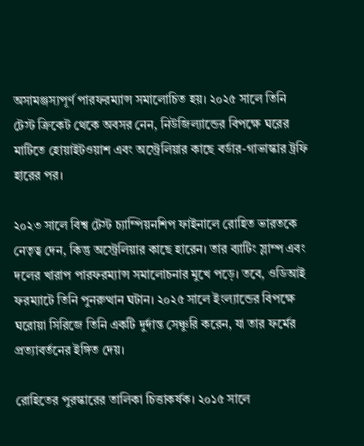অসামঞ্জস্যপূর্ণ পারফরম্যান্স সমালোচিত হয়। ২০২৫ সালে তিনি টেস্ট ক্রিকেট থেকে অবসর নেন, নিউজিল্যান্ডের বিপক্ষে ঘরের মাটিতে হোয়াইটওয়াশ এবং অস্ট্রেলিয়ার কাছে বর্ডার-গাভাস্কার ট্রফি হারের পর।

২০২৩ সালে বিশ্ব টেস্ট চ্যাম্পিয়নশিপ ফাইনালে রোহিত ভারতকে নেতৃত্ব দেন, কিন্তু অস্ট্রেলিয়ার কাছে হারেন। তার ব্যাটিং স্লাম্প এবং দলের খারাপ পারফরম্যান্স সমালোচনার মুখে পড়ে। তবে, ওডিআই ফরম্যাটে তিনি পুনরুত্থান ঘটান। ২০২৫ সালে ইংল্যান্ডের বিপক্ষে ঘরোয়া সিরিজে তিনি একটি দুর্দান্ত সেঞ্চুরি করেন, যা তার ফর্মের প্রত্যাবর্তনের ইঙ্গিত দেয়।

রোহিতের পুরস্কারের তালিকা চিত্তাকর্ষক। ২০১৫ সালে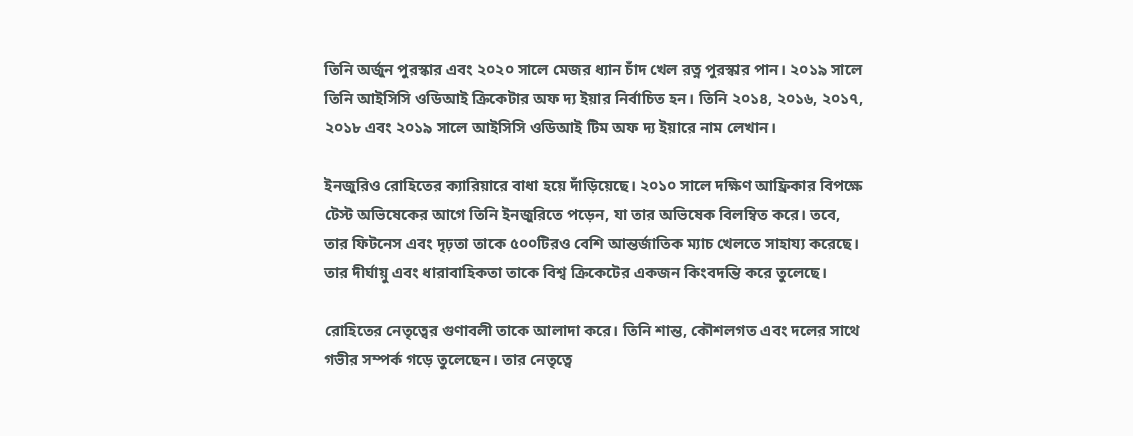তিনি অর্জুন পুরস্কার এবং ২০২০ সালে মেজর ধ্যান চাঁদ খেল রত্ন পুরস্কার পান। ২০১৯ সালে তিনি আইসিসি ওডিআই ক্রিকেটার অফ দ্য ইয়ার নির্বাচিত হন। তিনি ২০১৪, ২০১৬, ২০১৭, ২০১৮ এবং ২০১৯ সালে আইসিসি ওডিআই টিম অফ দ্য ইয়ারে নাম লেখান।

ইনজুরিও রোহিতের ক্যারিয়ারে বাধা হয়ে দাঁড়িয়েছে। ২০১০ সালে দক্ষিণ আফ্রিকার বিপক্ষে টেস্ট অভিষেকের আগে তিনি ইনজুরিতে পড়েন, যা তার অভিষেক বিলম্বিত করে। তবে, তার ফিটনেস এবং দৃঢ়তা তাকে ৫০০টিরও বেশি আন্তর্জাতিক ম্যাচ খেলতে সাহায্য করেছে। তার দীর্ঘায়ু এবং ধারাবাহিকতা তাকে বিশ্ব ক্রিকেটের একজন কিংবদন্তি করে তুলেছে।

রোহিতের নেতৃত্বের গুণাবলী তাকে আলাদা করে। তিনি শান্ত, কৌশলগত এবং দলের সাথে গভীর সম্পর্ক গড়ে তুলেছেন। তার নেতৃত্বে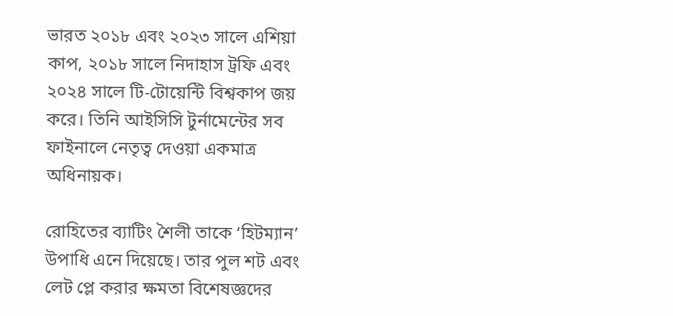ভারত ২০১৮ এবং ২০২৩ সালে এশিয়া কাপ, ২০১৮ সালে নিদাহাস ট্রফি এবং ২০২৪ সালে টি-টোয়েন্টি বিশ্বকাপ জয় করে। তিনি আইসিসি টুর্নামেন্টের সব ফাইনালে নেতৃত্ব দেওয়া একমাত্র অধিনায়ক।

রোহিতের ব্যাটিং শৈলী তাকে ‘হিটম্যান’ উপাধি এনে দিয়েছে। তার পুল শট এবং লেট প্লে করার ক্ষমতা বিশেষজ্ঞদের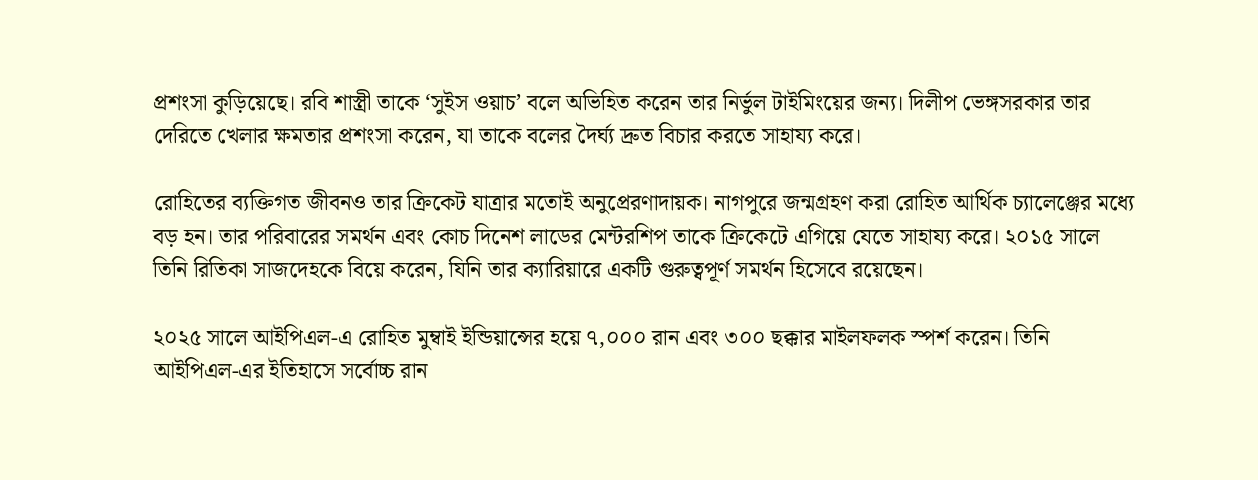প্রশংসা কুড়িয়েছে। রবি শাস্ত্রী তাকে ‘সুইস ওয়াচ’ বলে অভিহিত করেন তার নির্ভুল টাইমিংয়ের জন্য। দিলীপ ভেঙ্গসরকার তার দেরিতে খেলার ক্ষমতার প্রশংসা করেন, যা তাকে বলের দৈর্ঘ্য দ্রুত বিচার করতে সাহায্য করে।

রোহিতের ব্যক্তিগত জীবনও তার ক্রিকেট যাত্রার মতোই অনুপ্রেরণাদায়ক। নাগপুরে জন্মগ্রহণ করা রোহিত আর্থিক চ্যালেঞ্জের মধ্যে বড় হন। তার পরিবারের সমর্থন এবং কোচ দিনেশ লাডের মেন্টরশিপ তাকে ক্রিকেটে এগিয়ে যেতে সাহায্য করে। ২০১৫ সালে তিনি রিতিকা সাজদেহকে বিয়ে করেন, যিনি তার ক্যারিয়ারে একটি গুরুত্বপূর্ণ সমর্থন হিসেবে রয়েছেন।

২০২৫ সালে আইপিএল-এ রোহিত মুম্বাই ইন্ডিয়ান্সের হয়ে ৭,০০০ রান এবং ৩০০ ছক্কার মাইলফলক স্পর্শ করেন। তিনি আইপিএল-এর ইতিহাসে সর্বোচ্চ রান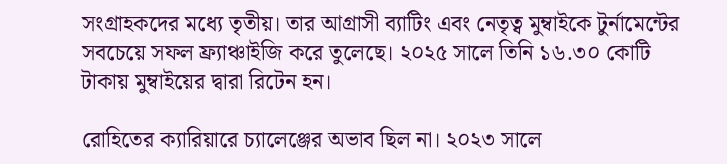সংগ্রাহকদের মধ্যে তৃতীয়। তার আগ্রাসী ব্যাটিং এবং নেতৃত্ব মুম্বাইকে টুর্নামেন্টের সবচেয়ে সফল ফ্র্যাঞ্চাইজি করে তুলেছে। ২০২৫ সালে তিনি ১৬.৩০ কোটি টাকায় মুম্বাইয়ের দ্বারা রিটেন হন।

রোহিতের ক্যারিয়ারে চ্যালেঞ্জের অভাব ছিল না। ২০২৩ সালে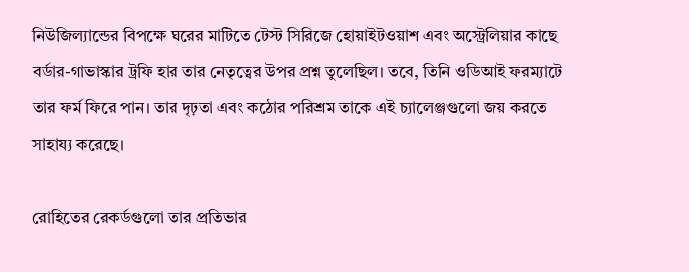নিউজিল্যান্ডের বিপক্ষে ঘরের মাটিতে টেস্ট সিরিজে হোয়াইটওয়াশ এবং অস্ট্রেলিয়ার কাছে বর্ডার-গাভাস্কার ট্রফি হার তার নেতৃত্বের উপর প্রশ্ন তুলেছিল। তবে, তিনি ওডিআই ফরম্যাটে তার ফর্ম ফিরে পান। তার দৃঢ়তা এবং কঠোর পরিশ্রম তাকে এই চ্যালেঞ্জগুলো জয় করতে সাহায্য করেছে।

রোহিতের রেকর্ডগুলো তার প্রতিভার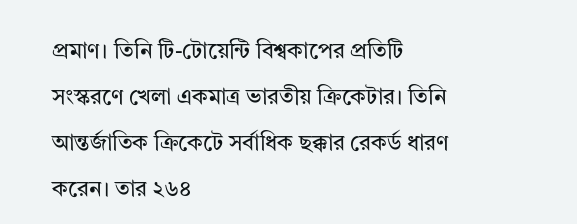প্রমাণ। তিনি টি-টোয়েন্টি বিশ্বকাপের প্রতিটি সংস্করণে খেলা একমাত্র ভারতীয় ক্রিকেটার। তিনি আন্তর্জাতিক ক্রিকেটে সর্বাধিক ছক্কার রেকর্ড ধারণ করেন। তার ২৬৪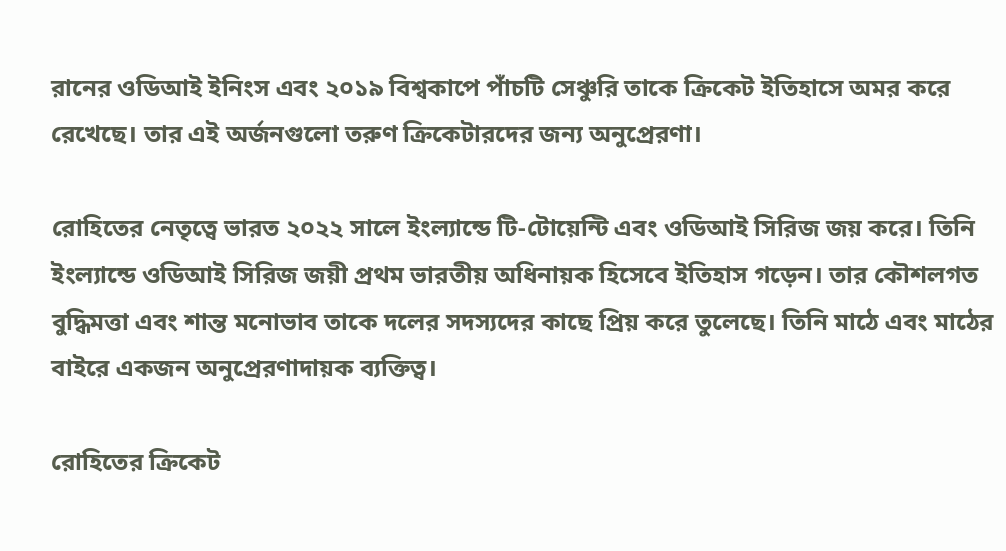রানের ওডিআই ইনিংস এবং ২০১৯ বিশ্বকাপে পাঁচটি সেঞ্চুরি তাকে ক্রিকেট ইতিহাসে অমর করে রেখেছে। তার এই অর্জনগুলো তরুণ ক্রিকেটারদের জন্য অনুপ্রেরণা।

রোহিতের নেতৃত্বে ভারত ২০২২ সালে ইংল্যান্ডে টি-টোয়েন্টি এবং ওডিআই সিরিজ জয় করে। তিনি ইংল্যান্ডে ওডিআই সিরিজ জয়ী প্রথম ভারতীয় অধিনায়ক হিসেবে ইতিহাস গড়েন। তার কৌশলগত বুদ্ধিমত্তা এবং শান্ত মনোভাব তাকে দলের সদস্যদের কাছে প্রিয় করে তুলেছে। তিনি মাঠে এবং মাঠের বাইরে একজন অনুপ্রেরণাদায়ক ব্যক্তিত্ব।

রোহিতের ক্রিকেট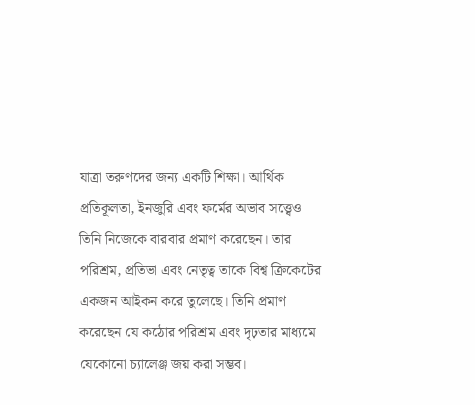যাত্রা তরুণদের জন্য একটি শিক্ষা। আর্থিক প্রতিকূলতা, ইনজুরি এবং ফর্মের অভাব সত্ত্বেও তিনি নিজেকে বারবার প্রমাণ করেছেন। তার পরিশ্রম, প্রতিভা এবং নেতৃত্ব তাকে বিশ্ব ক্রিকেটের একজন আইকন করে তুলেছে। তিনি প্রমাণ করেছেন যে কঠোর পরিশ্রম এবং দৃঢ়তার মাধ্যমে যেকোনো চ্যালেঞ্জ জয় করা সম্ভব।